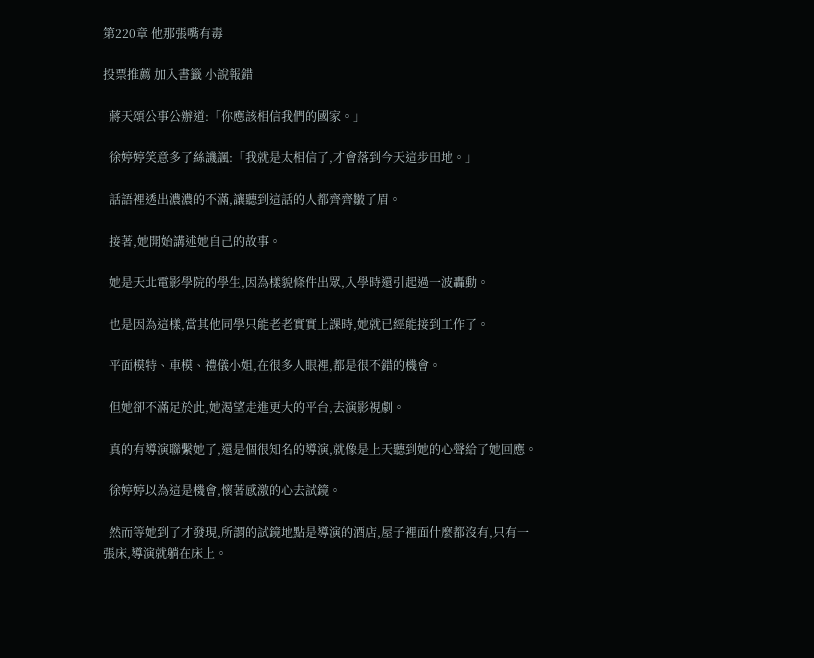第220章 他那張嘴有毒

投票推薦 加入書籤 小說報錯

  蔣天頌公事公辦道:「你應該相信我們的國家。」

  徐婷婷笑意多了絲譏諷:「我就是太相信了,才會落到今天這步田地。」

  話語裡透出濃濃的不滿,讓聽到這話的人都齊齊皺了眉。

  接著,她開始講述她自己的故事。

  她是天北電影學院的學生,因為樣貌條件出眾,入學時還引起過一波轟動。

  也是因為這樣,當其他同學只能老老實實上課時,她就已經能接到工作了。

  平面模特、車模、禮儀小姐,在很多人眼裡,都是很不錯的機會。

  但她卻不滿足於此,她渴望走進更大的平台,去演影視劇。

  真的有導演聯繫她了,還是個很知名的導演,就像是上天聽到她的心聲給了她回應。

  徐婷婷以為這是機會,懷著感激的心去試鏡。

  然而等她到了才發現,所謂的試鏡地點是導演的酒店,屋子裡面什麼都沒有,只有一張床,導演就躺在床上。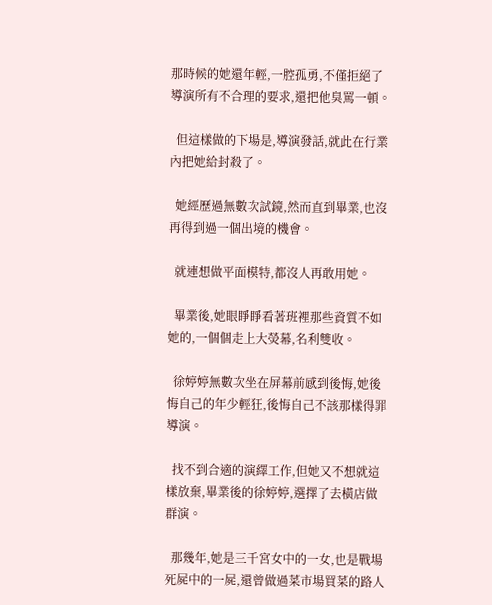那時候的她還年輕,一腔孤勇,不僅拒絕了導演所有不合理的要求,還把他臭罵一頓。

  但這樣做的下場是,導演發話,就此在行業內把她給封殺了。

  她經歷過無數次試鏡,然而直到畢業,也沒再得到過一個出境的機會。

  就連想做平面模特,都沒人再敢用她。

  畢業後,她眼睜睜看著班裡那些資質不如她的,一個個走上大熒幕,名利雙收。

  徐婷婷無數次坐在屏幕前感到後悔,她後悔自己的年少輕狂,後悔自己不該那樣得罪導演。

  找不到合適的演繹工作,但她又不想就這樣放棄,畢業後的徐婷婷,選擇了去橫店做群演。

  那幾年,她是三千宮女中的一女,也是戰場死屍中的一屍,還曾做過菜市場買菜的路人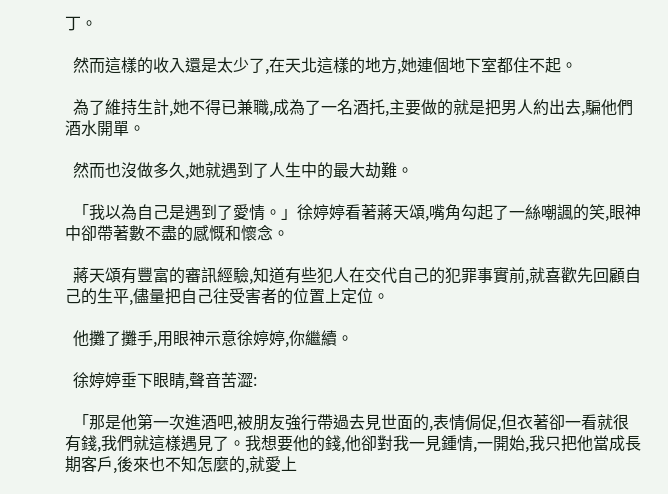丁。

  然而這樣的收入還是太少了,在天北這樣的地方,她連個地下室都住不起。

  為了維持生計,她不得已兼職,成為了一名酒托,主要做的就是把男人約出去,騙他們酒水開單。

  然而也沒做多久,她就遇到了人生中的最大劫難。

  「我以為自己是遇到了愛情。」徐婷婷看著蔣天頌,嘴角勾起了一絲嘲諷的笑,眼神中卻帶著數不盡的感慨和懷念。

  蔣天頌有豐富的審訊經驗,知道有些犯人在交代自己的犯罪事實前,就喜歡先回顧自己的生平,儘量把自己往受害者的位置上定位。

  他攤了攤手,用眼神示意徐婷婷,你繼續。

  徐婷婷垂下眼睛,聲音苦澀:

  「那是他第一次進酒吧,被朋友強行帶過去見世面的,表情侷促,但衣著卻一看就很有錢,我們就這樣遇見了。我想要他的錢,他卻對我一見鍾情,一開始,我只把他當成長期客戶,後來也不知怎麼的,就愛上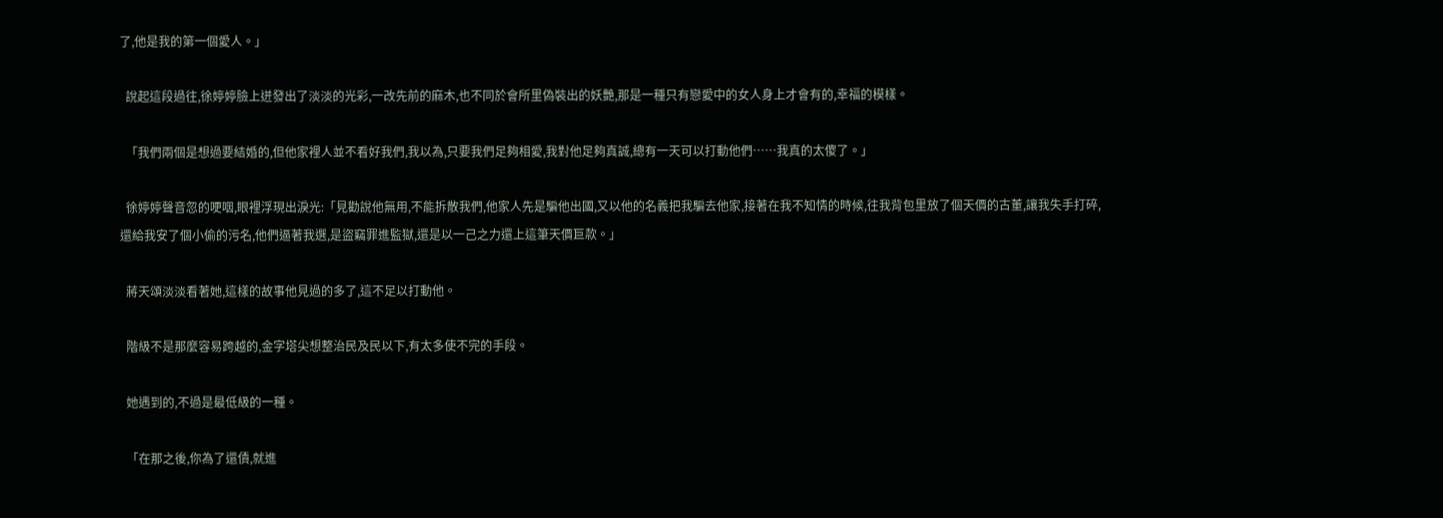了,他是我的第一個愛人。」

  說起這段過往,徐婷婷臉上迸發出了淡淡的光彩,一改先前的麻木,也不同於會所里偽裝出的妖艷,那是一種只有戀愛中的女人身上才會有的,幸福的模樣。

  「我們兩個是想過要結婚的,但他家裡人並不看好我們,我以為,只要我們足夠相愛,我對他足夠真誠,總有一天可以打動他們……我真的太傻了。」

  徐婷婷聲音忽的哽咽,眼裡浮現出淚光:「見勸說他無用,不能拆散我們,他家人先是騙他出國,又以他的名義把我騙去他家,接著在我不知情的時候,往我背包里放了個天價的古董,讓我失手打碎,還給我安了個小偷的污名,他們逼著我選,是盜竊罪進監獄,還是以一己之力還上這筆天價巨款。」

  蔣天頌淡淡看著她,這樣的故事他見過的多了,這不足以打動他。

  階級不是那麼容易跨越的,金字塔尖想整治民及民以下,有太多使不完的手段。

  她遇到的,不過是最低級的一種。

  「在那之後,你為了還債,就進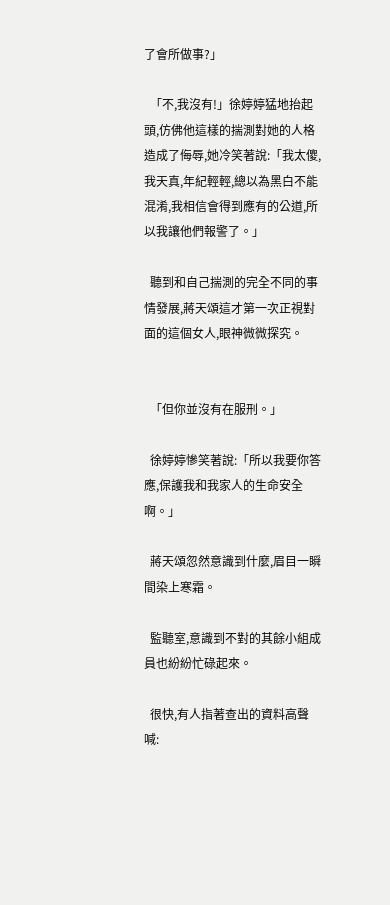了會所做事?」

  「不,我沒有!」徐婷婷猛地抬起頭,仿佛他這樣的揣測對她的人格造成了侮辱,她冷笑著說:「我太傻,我天真,年紀輕輕,總以為黑白不能混淆,我相信會得到應有的公道,所以我讓他們報警了。」

  聽到和自己揣測的完全不同的事情發展,蔣天頌這才第一次正視對面的這個女人,眼神微微探究。


  「但你並沒有在服刑。」

  徐婷婷慘笑著說:「所以我要你答應,保護我和我家人的生命安全啊。」

  蔣天頌忽然意識到什麼,眉目一瞬間染上寒霜。

  監聽室,意識到不對的其餘小組成員也紛紛忙碌起來。

  很快,有人指著查出的資料高聲喊: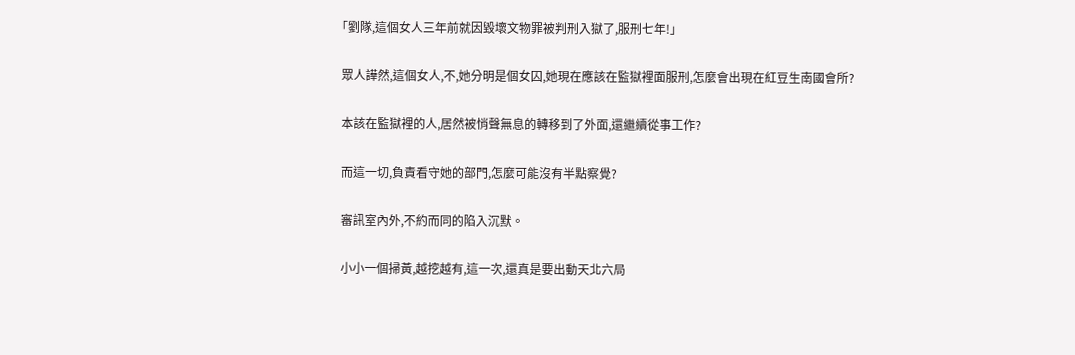「劉隊,這個女人三年前就因毀壞文物罪被判刑入獄了,服刑七年!」

  眾人譁然,這個女人,不,她分明是個女囚,她現在應該在監獄裡面服刑,怎麼會出現在紅豆生南國會所?

  本該在監獄裡的人,居然被悄聲無息的轉移到了外面,還繼續從事工作?

  而這一切,負責看守她的部門,怎麼可能沒有半點察覺?

  審訊室內外,不約而同的陷入沉默。

  小小一個掃黃,越挖越有,這一次,還真是要出動天北六局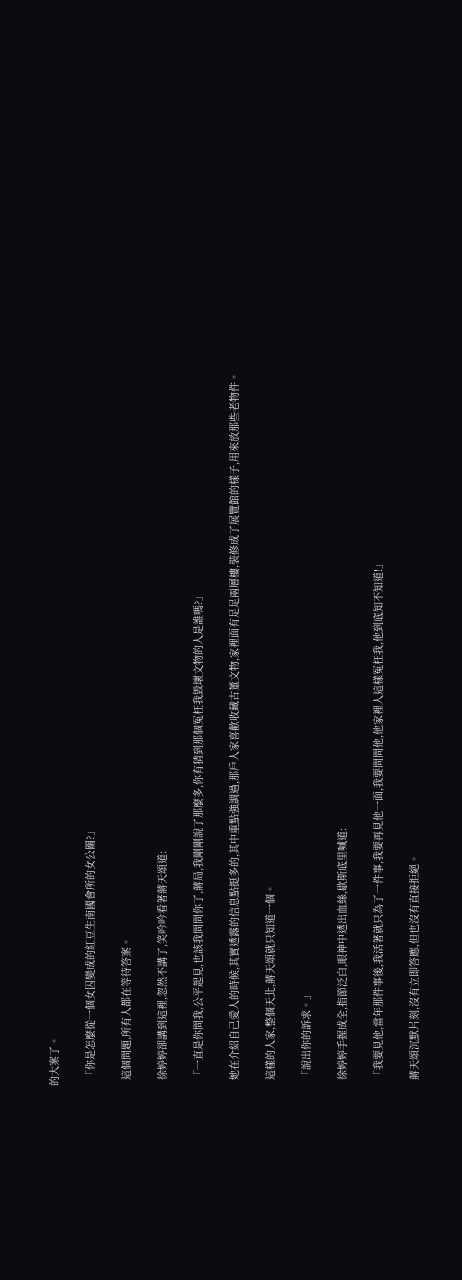的大案了。

  「你是怎麼從一個女囚變成的紅豆生南國會所的女公關?」

  這個問題,所有人都在等待答案。

  徐婷婷卻講到這裡,忽然不講了,笑吟吟看著蔣天頌道:

  「一直是你問我,公平起見,也該我問問你了,蔣局,我剛剛說了那麼多,你有猜到那個冤枉我毀壞文物的人是誰嗎?」

  她在介紹自己愛人的時候,其實透露的信息點挺多的,其中重點強調過,那戶人家喜歡收藏古董文物,家裡面有足足兩層樓,裝修成了展覽館的樣子,用來放那些老物件。

  這樣的人家,整個天北,蔣天頌就只知道一個。

  「說出你的訴求。」

  徐婷婷手握成全,指節泛白,眼神中透出血絲,歇斯底里喊道:

  「我要見他,當年那件事後,我活著就只為了一件事,我要再見他一面,我要問問他,他家裡人這樣冤枉我,他到底知不知道!」

  蔣天頌沉默片刻,沒有立即答應,但也沒有直接拒絕。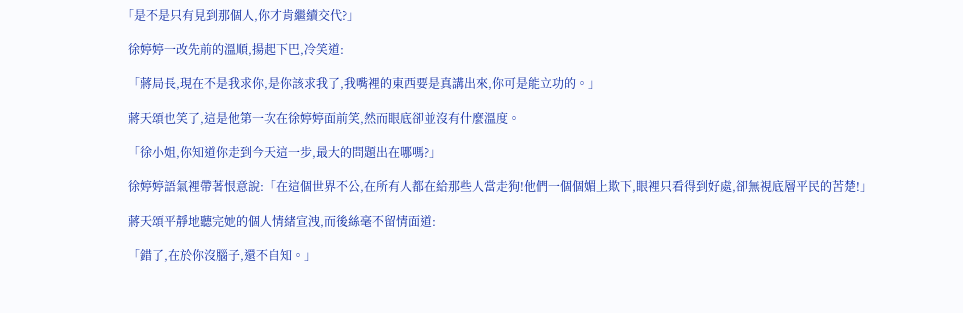「是不是只有見到那個人,你才肯繼續交代?」

  徐婷婷一改先前的溫順,揚起下巴,冷笑道:

  「蔣局長,現在不是我求你,是你該求我了,我嘴裡的東西要是真講出來,你可是能立功的。」

  蔣天頌也笑了,這是他第一次在徐婷婷面前笑,然而眼底卻並沒有什麼溫度。

  「徐小姐,你知道你走到今天這一步,最大的問題出在哪嗎?」

  徐婷婷語氣裡帶著恨意說:「在這個世界不公,在所有人都在給那些人當走狗!他們一個個媚上欺下,眼裡只看得到好處,卻無視底層平民的苦楚!」

  蔣天頌平靜地聽完她的個人情緒宣洩,而後絲毫不留情面道:

  「錯了,在於你沒腦子,還不自知。」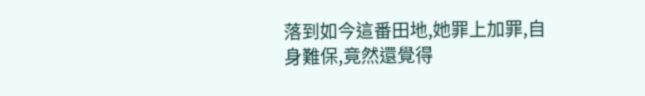落到如今這番田地,她罪上加罪,自身難保,竟然還覺得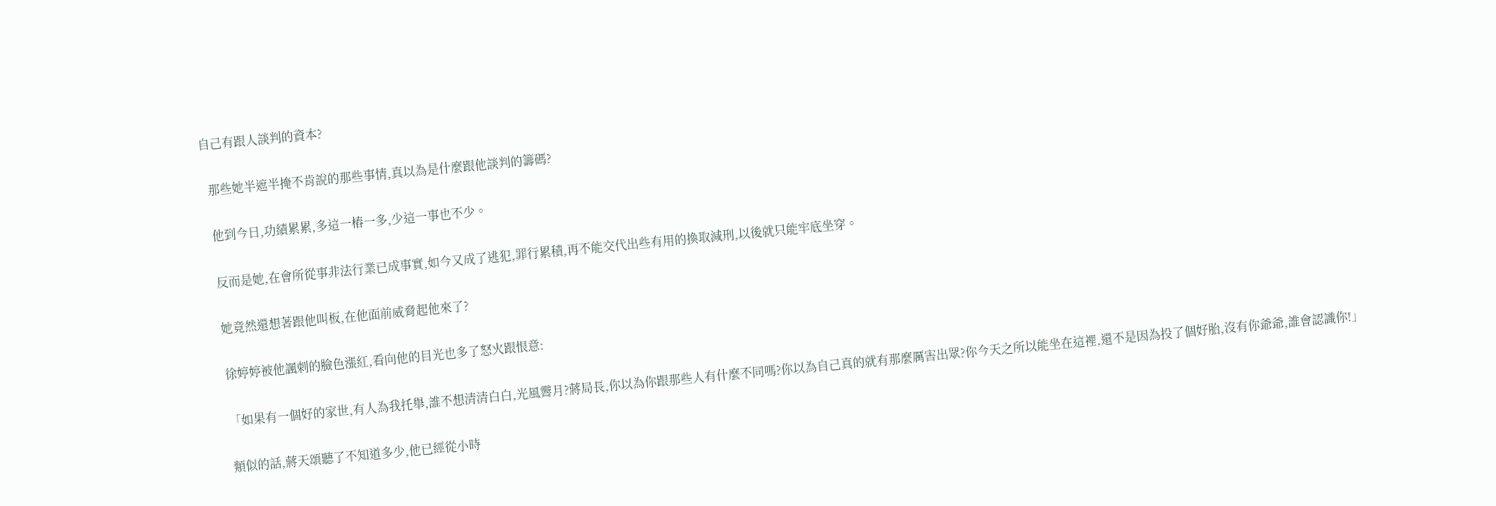自己有跟人談判的資本?

  那些她半遮半掩不肯說的那些事情,真以為是什麼跟他談判的籌碼?

  他到今日,功績累累,多這一樁一多,少這一事也不少。

  反而是她,在會所從事非法行業已成事實,如今又成了逃犯,罪行累積,再不能交代出些有用的換取減刑,以後就只能牢底坐穿。

  她竟然還想著跟他叫板,在他面前威脅起他來了?

  徐婷婷被他諷刺的臉色漲紅,看向他的目光也多了怒火跟恨意:

  「如果有一個好的家世,有人為我托舉,誰不想清清白白,光風霽月?蔣局長,你以為你跟那些人有什麼不同嗎?你以為自己真的就有那麼厲害出眾?你今天之所以能坐在這裡,還不是因為投了個好胎,沒有你爺爺,誰會認識你!」

  類似的話,蔣天頌聽了不知道多少,他已經從小時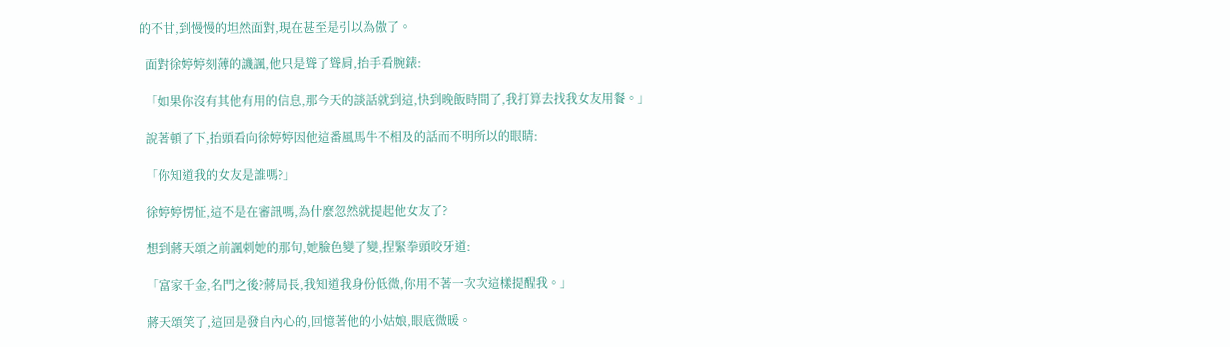的不甘,到慢慢的坦然面對,現在甚至是引以為傲了。

  面對徐婷婷刻薄的譏諷,他只是聳了聳肩,抬手看腕錶:

  「如果你沒有其他有用的信息,那今天的談話就到這,快到晚飯時間了,我打算去找我女友用餐。」

  說著頓了下,抬頭看向徐婷婷因他這番風馬牛不相及的話而不明所以的眼睛:

  「你知道我的女友是誰嗎?」

  徐婷婷愣怔,這不是在審訊嗎,為什麼忽然就提起他女友了?

  想到蔣天頌之前諷刺她的那句,她臉色變了變,捏緊拳頭咬牙道:

  「富家千金,名門之後?蔣局長,我知道我身份低微,你用不著一次次這樣提醒我。」

  蔣天頌笑了,這回是發自內心的,回憶著他的小姑娘,眼底微暖。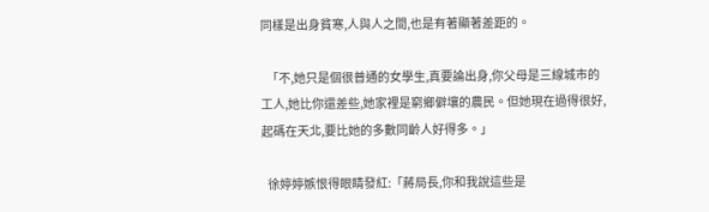同樣是出身貧寒,人與人之間,也是有著顯著差距的。

  「不,她只是個很普通的女學生,真要論出身,你父母是三線城市的工人,她比你還差些,她家裡是窮鄉僻壤的農民。但她現在過得很好,起碼在天北,要比她的多數同齡人好得多。」

  徐婷婷嫉恨得眼睛發紅:「蔣局長,你和我說這些是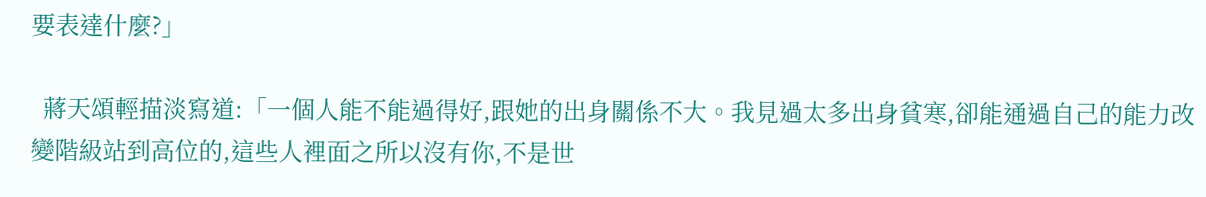要表達什麼?」

  蔣天頌輕描淡寫道:「一個人能不能過得好,跟她的出身關係不大。我見過太多出身貧寒,卻能通過自己的能力改變階級站到高位的,這些人裡面之所以沒有你,不是世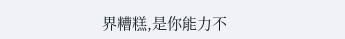界糟糕,是你能力不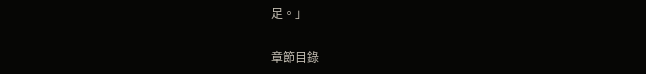足。」

章節目錄